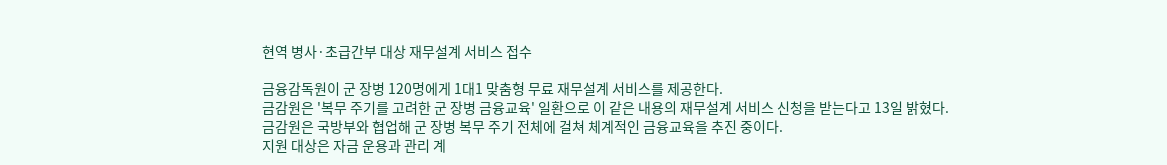현역 병사·초급간부 대상 재무설계 서비스 접수

금융감독원이 군 장병 120명에게 1대1 맞춤형 무료 재무설계 서비스를 제공한다.
금감원은 '복무 주기를 고려한 군 장병 금융교육' 일환으로 이 같은 내용의 재무설계 서비스 신청을 받는다고 13일 밝혔다.
금감원은 국방부와 협업해 군 장병 복무 주기 전체에 걸쳐 체계적인 금융교육을 추진 중이다.
지원 대상은 자금 운용과 관리 계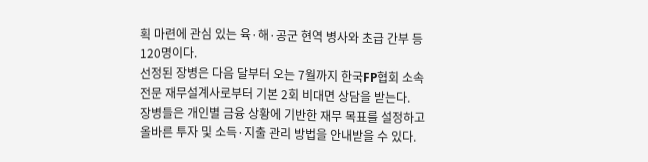획 마련에 관심 있는 육·해·공군 현역 병사와 초급 간부 등 120명이다.
선정된 장병은 다음 달부터 오는 7월까지 한국FP협회 소속 전문 재무설계사로부터 기본 2회 비대면 상담을 받는다.
장병들은 개인별 금융 상황에 기반한 재무 목표를 설정하고 올바른 투자 및 소득·지출 관리 방법을 안내받을 수 있다.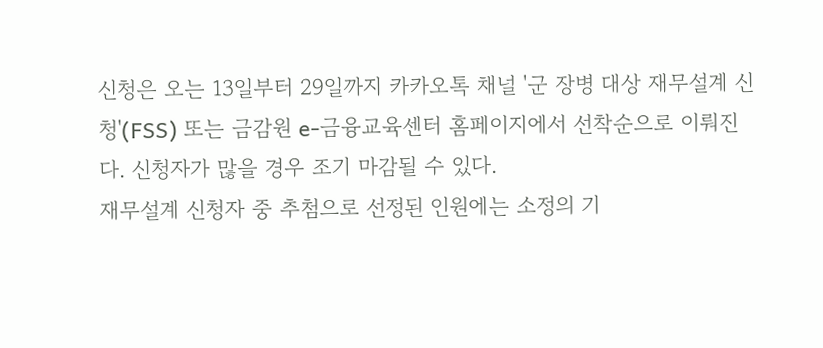신청은 오는 13일부터 29일까지 카카오톡 채널 '군 장병 대상 재무설계 신청'(FSS) 또는 금감원 e-금융교육센터 홈페이지에서 선착순으로 이뤄진다. 신청자가 많을 경우 조기 마감될 수 있다.
재무설계 신청자 중 추첨으로 선정된 인원에는 소정의 기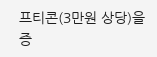프티콘(3만원 상당)을 증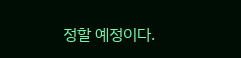정할 예정이다.